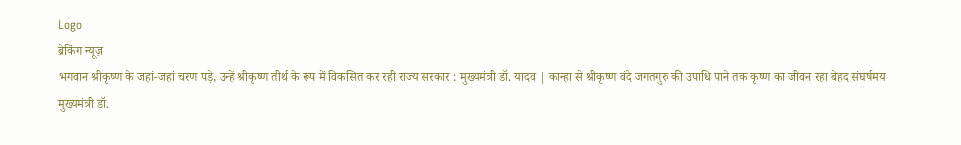Logo
ब्रेकिंग न्यूज़
भगवान श्रीकृष्ण के जहां-जहां चरण पड़े, उन्हें श्रीकृष्ण तीर्थ के रूप में विकसित कर रही राज्य सरकार : मुख्यमंत्री डॉ. यादव | कान्हा से श्रीकृष्ण वंदे जगतगुरु की उपाधि पाने तक कृष्ण का जीवन रहा बेहद संघर्षमय मुख्यमंत्री डॉ.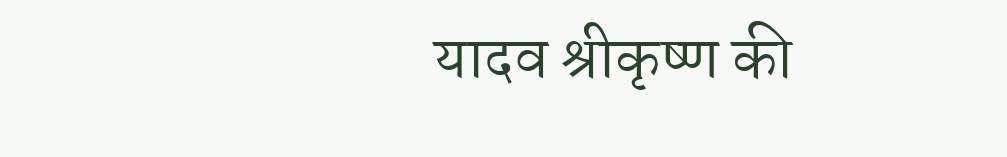यादव श्रीकृष्ण की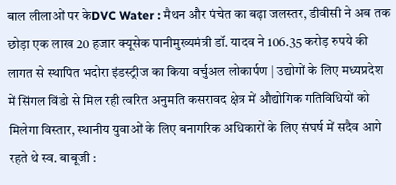बाल लीलाओं पर केDVC Water : मैथन और पंचेत का बढ़ा जलस्तर, डीवीसी ने अब तक छोड़ा एक लाख 20 हजार क्यूसेक पानीमुख्यमंत्री डॉ. यादव ने 106.35 करोड़ रुपये की लागत से स्थापित भदोरा इंडस्ट्रीज का किया वर्चुअल लोकार्पण | उद्योगों के लिए मध्यप्रदेश में सिंगल विंडो से मिल रही त्वरित अनुमति कसरावद क्षेत्र में औद्योगिक गतिविधियों को मिलेगा विस्तार, स्थानीय युवाओं के लिए बनागरिक अधिकारों के लिए संघर्ष में सदैव आगे रहते थे स्व. बाबूजी :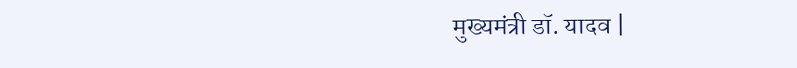मुख्यमंत्री डॉ. यादव |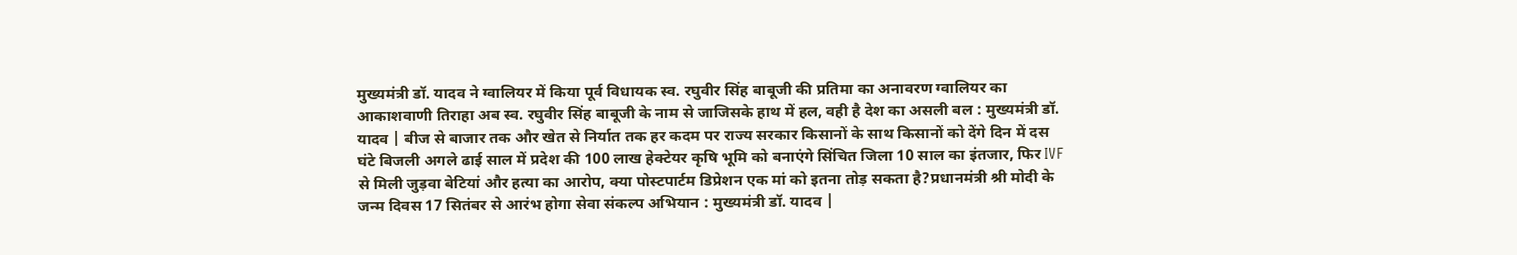मुख्यमंत्री डॉ. यादव ने ग्वालियर में किया पूर्व विधायक स्व. रघुवीर सिंह बाबूजी की प्रतिमा का अनावरण ग्वालियर का आकाशवाणी तिराहा अब स्व. रघुवीर सिंह बाबूजी के नाम से जाजिसके हाथ में हल, वही है देश का असली बल : मुख्यमंत्री डॉ. यादव | बीज से बाजार तक और खेत से निर्यात तक हर कदम पर राज्य सरकार किसानों के साथ किसानों को देंगे दिन में दस घंटे बिजली अगले ढाई साल में प्रदेश की 100 लाख हेक्टेयर कृषि भूमि को बनाएंगे सिंचित जिला 10 साल का इंतजार, फिर IVF से मिली जुड़वा बेटियां और हत्या का आरोप, क्या पोस्टपार्टम डिप्रेशन एक मां को इतना तोड़ सकता है?प्रधानमंत्री श्री मोदी के जन्म दिवस 17 सितंबर से आरंभ होगा सेवा संकल्प अभियान : मुख्यमंत्री डॉ. यादव |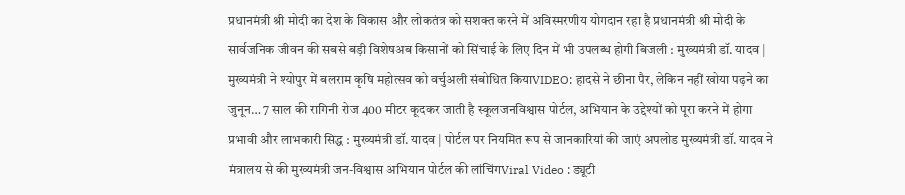प्रधानमंत्री श्री मोदी का देश के विकास और लोकतंत्र को सशक्त करने में अविस्मरणीय योगदान रहा है प्रधानमंत्री श्री मोदी के सार्वजनिक जीवन की सबसे बड़ी विशेषअब किसानों को सिंचाई के लिए दिन में भी उपलब्ध होगी बिजली : मुख्यमंत्री डॉ. यादव | मुख्यमंत्री ने श्योपुर में बलराम कृषि महोत्सव को वर्चुअली संबोधित कियाVIDEO: हादसे ने छीना पैर, लेकिन नहीं खोया पढ़ने का जुनून… 7 साल की रागिनी रोज 400 मीटर कूदकर जाती है स्कूलजनविश्वास पोर्टल, अभियान के उद्देश्यों को पूरा करने में होगा प्रभावी और लाभकारी सिद्ध : मुख्यमंत्री डॉ. यादव | पोर्टल पर नियमित रूप से जानकारियां की जाएं अपलोड मुख्यमंत्री डॉ. यादव ने मंत्रालय से की मुख्यमंत्री जन-विश्वास अभियान पोर्टल की लांचिंगViral Video : ड्यूटी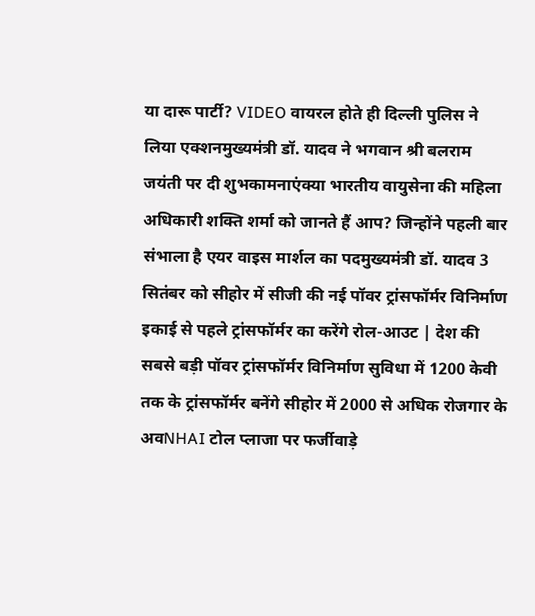या दारू पार्टी? VIDEO वायरल होते ही दिल्ली पुलिस ने लिया एक्शनमुख्यमंत्री डॉ. यादव ने भगवान श्री बलराम जयंती पर दी शुभकामनाएंक्या भारतीय वायुसेना की महिला अधिकारी शक्ति शर्मा को जानते हैं आप? जिन्होंने पहली बार संभाला है एयर वाइस मार्शल का पदमुख्यमंत्री डॉ. यादव 3 सितंबर को सीहोर में सीजी की नई पॉवर ट्रांसफॉर्मर विनिर्माण इकाई से पहले ट्रांसफॉर्मर का करेंगे रोल-आउट | देश की सबसे बड़ी पॉवर ट्रांसफॉर्मर विनिर्माण सुविधा में 1200 केवी तक के ट्रांसफॉर्मर बनेंगे सीहोर में 2000 से अधिक रोजगार के अवNHAI टोल प्लाजा पर फर्जीवाड़े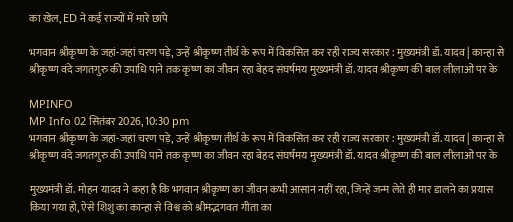का खेल, ED ने कई राज्यों में मारे छापे

भगवान श्रीकृष्ण के जहां-जहां चरण पड़े, उन्हें श्रीकृष्ण तीर्थ के रूप में विकसित कर रही राज्य सरकार : मुख्यमंत्री डॉ. यादव | कान्हा से श्रीकृष्ण वंदे जगतगुरु की उपाधि पाने तक कृष्ण का जीवन रहा बेहद संघर्षमय मुख्यमंत्री डॉ. यादव श्रीकृष्ण की बाल लीलाओं पर के

MPINFO
MP Info 02 सितंबर 2026, 10:30 pm
भगवान श्रीकृष्ण के जहां-जहां चरण पड़े, उन्हें श्रीकृष्ण तीर्थ के रूप में विकसित कर रही राज्य सरकार : मुख्यमंत्री डॉ. यादव | कान्हा से श्रीकृष्ण वंदे जगतगुरु की उपाधि पाने तक कृष्ण का जीवन रहा बेहद संघर्षमय मुख्यमंत्री डॉ. यादव श्रीकृष्ण की बाल लीलाओं पर के

मुख्यमंत्री डॉ. मोहन यादव ने कहा है कि भगवान श्रीकृष्ण का जीवन कभी आसान नहीं रहा, जिन्हें जन्म लेते ही मार डालने का प्रयास किया गया हो, ऐसे शिशु का कान्हा से विश्व को श्रीमद्भगवत गीता का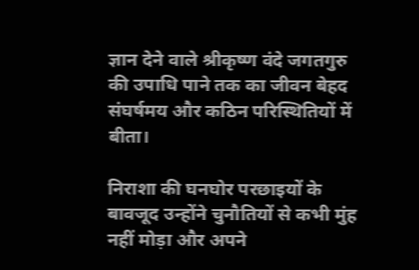ज्ञान देने वाले श्रीकृष्ण वंदे जगतगुरु की उपाधि पाने तक का जीवन बेहद संघर्षमय और कठिन परिस्थितियों में बीता।

निराशा की घनघोर परछाइयों के बावजूद उन्होंने चुनौतियों से कभी मुंह नहीं मोड़ा और अपने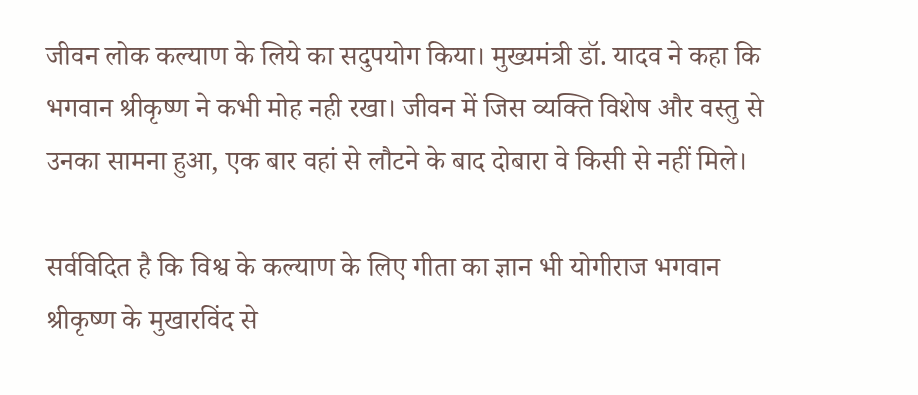जीवन लोक कल्याण के लिये का सदुपयोग किया। मुख्यमंत्री डॉ. यादव ने कहा कि भगवान श्रीकृष्ण ने कभी मोह नही रखा। जीवन में जिस व्यक्ति विशेष और वस्तु से उनका सामना हुआ, एक बार वहां से लौटने के बाद दोबारा वे किसी से नहीं मिले।

सर्वविदित है कि विश्व के कल्याण के लिए गीता का ज्ञान भी योगीराज भगवान श्रीकृष्ण के मुखारविंद से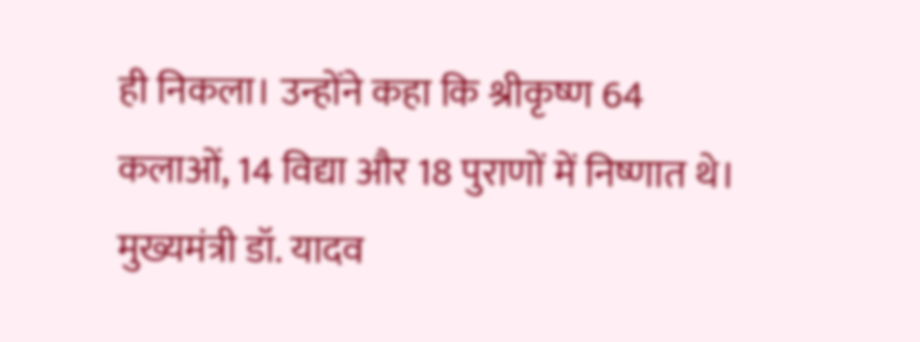ही निकला। उन्होंने कहा कि श्रीकृष्ण 64 कलाओं, 14 विद्या और 18 पुराणों में निष्णात थे। मुख्यमंत्री डॉ. यादव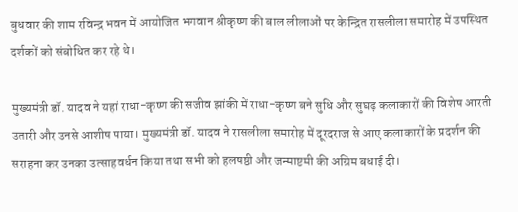बुधवार की शाम रविन्द्र भवन में आयोजित भगवान श्रीकृष्ण की बाल लीलाओं पर केन्द्रित रासलीला समारोह में उपस्थित दर्शकों को संबोधित कर रहे थे।

मुख्यमंत्री डॉ. यादव ने यहां राधा-कृष्ण की सजीव झांकी में राधा-कृष्ण बने सुधि और सुघढ़ कलाकारों की विशेष आरती उतारी और उनसे आशीष पाया। मुख्यमंत्री डॉ. यादव ने रासलीला समारोह में दूरदराज से आए कलाकारों के प्रदर्शन की सराहना कर उनका उत्साहवर्धन किया तथा सभी को हलषष्ठी और जन्माष्टमी की अग्रिम बधाई दी।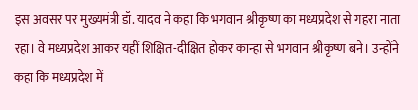इस अवसर पर मुख्यमंत्री डॉ. यादव ने कहा कि भगवान श्रीकृष्ण का मध्यप्रदेश से गहरा नाता रहा। वे मध्यप्रदेश आकर यहीं शिक्षित-दीक्षित होकर कान्हा से भगवान श्रीकृष्ण बने। उन्होंने कहा कि मध्यप्रदेश में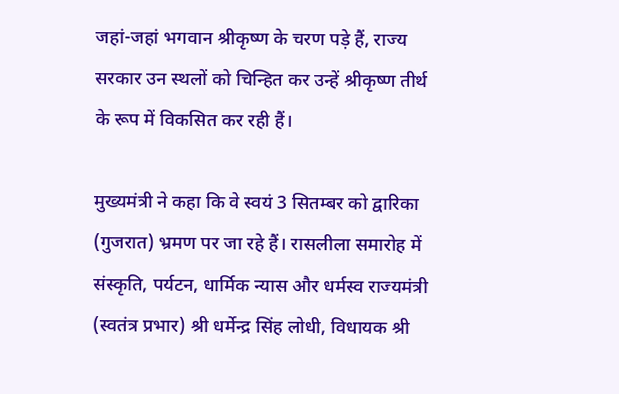जहां-जहां भगवान श्रीकृष्ण के चरण पड़े हैं, राज्य सरकार उन स्थलों को चिन्हित कर उन्हें श्रीकृष्ण तीर्थ के रूप में विकसित कर रही हैं।

मुख्यमंत्री ने कहा कि वे स्वयं 3 सितम्बर को द्वारिका (गुजरात) भ्रमण पर जा रहे हैं। रासलीला समारोह में संस्कृति, पर्यटन, धार्मिक न्यास और धर्मस्व राज्यमंत्री (स्वतंत्र प्रभार) श्री धर्मेन्द्र सिंह लोधी, विधायक श्री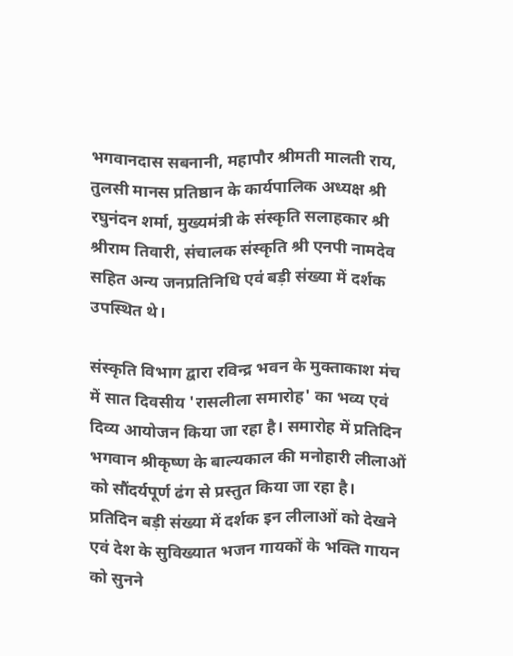भगवानदास सबनानी, महापौर श्रीमती मालती राय, तुलसी मानस प्रतिष्ठान के कार्यपालिक अध्यक्ष श्री रघुनंदन शर्मा, मुख्यमंत्री के संस्कृति सलाहकार श्री श्रीराम तिवारी, संचालक संस्कृति श्री एनपी नामदेव सहित अन्य जनप्रतिनिधि एवं बड़ी संख्या में दर्शक उपस्थित थे।

संस्कृति विभाग द्वारा रविन्द्र भवन के मुक्ताकाश मंच में सात दिवसीय 'रासलीला समारोह' का भव्य एवं दिव्य आयोजन किया जा रहा है। समारोह में प्रतिदिन भगवान श्रीकृष्ण के बाल्यकाल की मनोहारी लीलाओं को सौंदर्यपूर्ण ढंग से प्रस्तुत किया जा रहा है। प्रतिदिन बड़ी संख्या में दर्शक इन लीलाओं को देखने एवं देश के सुविख्यात भजन गायकों के भक्ति गायन को सुनने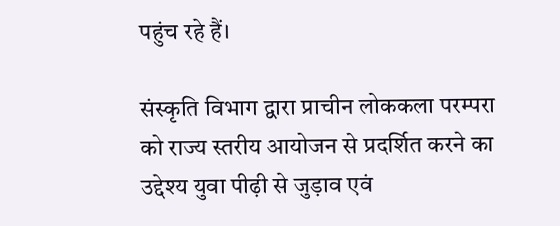पहुंच रहे हैं।

संस्कृति विभाग द्वारा प्राचीन लोककला परम्परा को राज्य स्तरीय आयोजन से प्रदर्शित करने का उद्देश्य युवा पीढ़ी से जुड़ाव एवं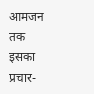आमजन तक इसका प्रचार-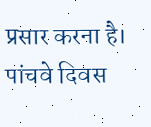प्रसार करना है। पांचवे दिवस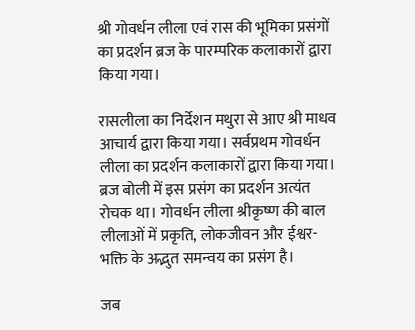श्री गोवर्धन लीला एवं रास की भूमिका प्रसंगों का प्रदर्शन ब्रज के पारम्परिक कलाकारों द्वारा किया गया।

रासलीला का निर्देशन मथुरा से आए श्री माधव आचार्य द्वारा किया गया। सर्वप्रथम गोवर्धन लीला का प्रदर्शन कलाकारों द्वारा किया गया। ब्रज बोली में इस प्रसंग का प्रदर्शन अत्यंत रोचक था। गोवर्धन लीला श्रीकृष्ण की बाल लीलाओं में प्रकृति, लोकजीवन और ईश्वर-भक्ति के अद्भुत समन्वय का प्रसंग है।

जब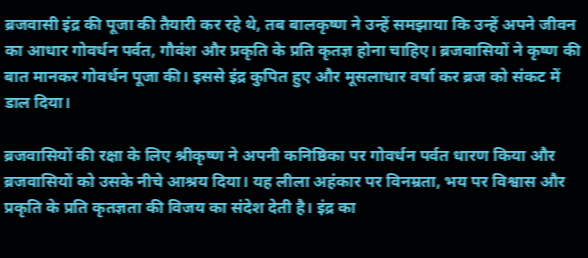ब्रजवासी इंद्र की पूजा की तैयारी कर रहे थे, तब बालकृष्ण ने उन्हें समझाया कि उन्हें अपने जीवन का आधार गोवर्धन पर्वत, गौवंश और प्रकृति के प्रति कृतज्ञ होना चाहिए। ब्रजवासियों ने कृष्ण की बात मानकर गोवर्धन पूजा की। इससे इंद्र कुपित हुए और मूसलाधार वर्षा कर ब्रज को संकट में डाल दिया।

ब्रजवासियों की रक्षा के लिए श्रीकृष्ण ने अपनी कनिष्ठिका पर गोवर्धन पर्वत धारण किया और ब्रजवासियों को उसके नीचे आश्रय दिया। यह लीला अहंकार पर विनम्रता, भय पर विश्वास और प्रकृति के प्रति कृतज्ञता की विजय का संदेश देती है। इंद्र का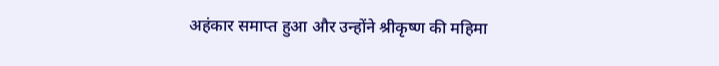अहंकार समाप्त हुआ और उन्होंने श्रीकृष्ण की महिमा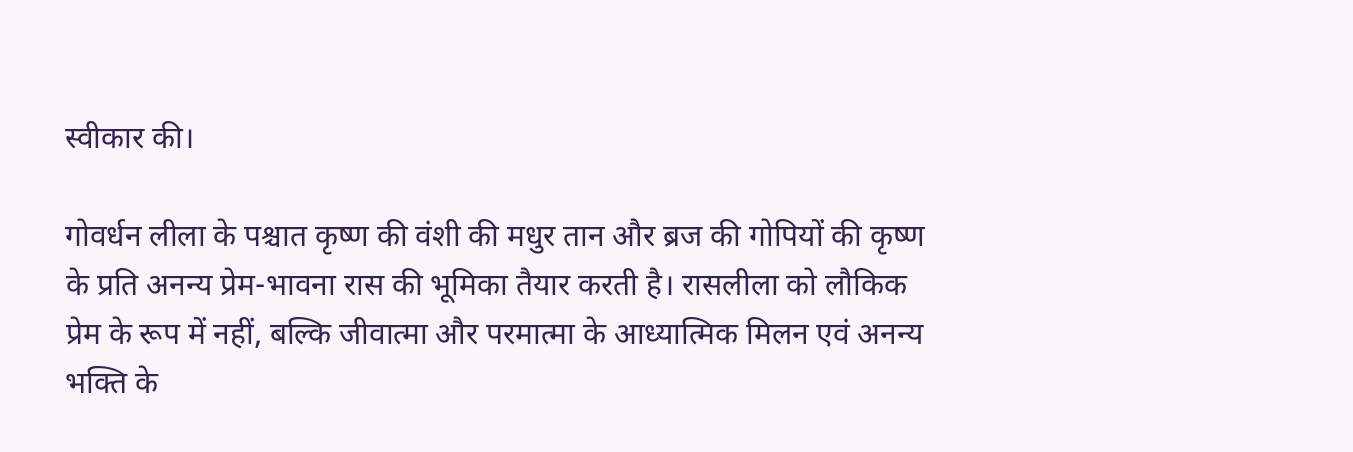स्वीकार की।

गोवर्धन लीला के पश्चात कृष्ण की वंशी की मधुर तान और ब्रज की गोपियों की कृष्ण के प्रति अनन्य प्रेम-भावना रास की भूमिका तैयार करती है। रासलीला को लौकिक प्रेम के रूप में नहीं, बल्कि जीवात्मा और परमात्मा के आध्यात्मिक मिलन एवं अनन्य भक्ति के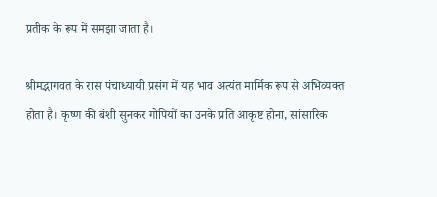प्रतीक के रूप में समझा जाता है।

श्रीमद्भागवत के रास पंचाध्यायी प्रसंग में यह भाव अत्यंत मार्मिक रूप से अभिव्यक्त होता है। कृष्ण की बंशी सुनकर गोपियों का उनके प्रति आकृष्ट होना, सांसारिक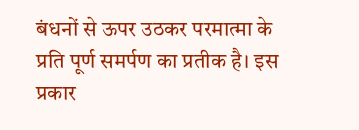बंधनों से ऊपर उठकर परमात्मा के प्रति पूर्ण समर्पण का प्रतीक है। इस प्रकार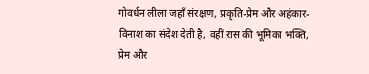गोवर्धन लीला जहाँ संरक्षण, प्रकृति-प्रेम और अहंकार-विनाश का संदेश देती है, वहीं रास की भूमिका भक्ति, प्रेम और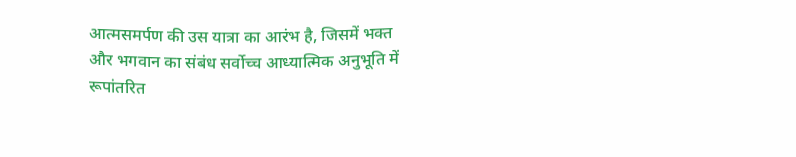आत्मसमर्पण की उस यात्रा का आरंभ है, जिसमें भक्त और भगवान का संबंध सर्वोच्च आध्यात्मिक अनुभूति में रूपांतरित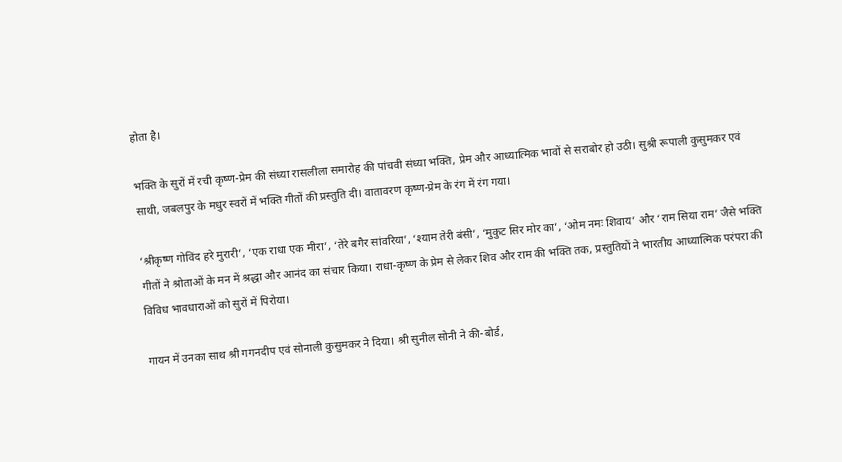होता है।

भक्ति के सुरों में रची कृष्ण-प्रेम की संध्या रासलीला समारोह की पांचवी संध्या भक्ति, प्रेम और आध्यात्मिक भावों से सराबोर हो उठी। सुश्री रूपाली कुसुमकर एवं साथी, जबलपुर के मधुर स्वरों में भक्ति गीतों की प्रस्तुति दी। वातावरण कृष्ण-प्रेम के रंग में रंग गया।

‘श्रीकृष्ण गोविंद हरे मुरारी’, ‘एक राधा एक मीरा’, ‘तेरे बगैर सांवरिया’, ‘श्याम तेरी बंसी’, ‘मुकुट सिर मोर का’, ‘ओम नमः शिवाय’ और ‘राम सिया राम’ जैसे भक्ति गीतों ने श्रोताओं के मन में श्रद्धा और आनंद का संचार किया। राधा-कृष्ण के प्रेम से लेकर शिव और राम की भक्ति तक, प्रस्तुतियों ने भारतीय आध्यात्मिक परंपरा की विविध भावधाराओं को सुरों में पिरोया।

गायन में उनका साथ श्री गगनदीप एवं सोनाली कुसुमकर ने दिया। श्री सुनील सोनी ने की-बोर्ड,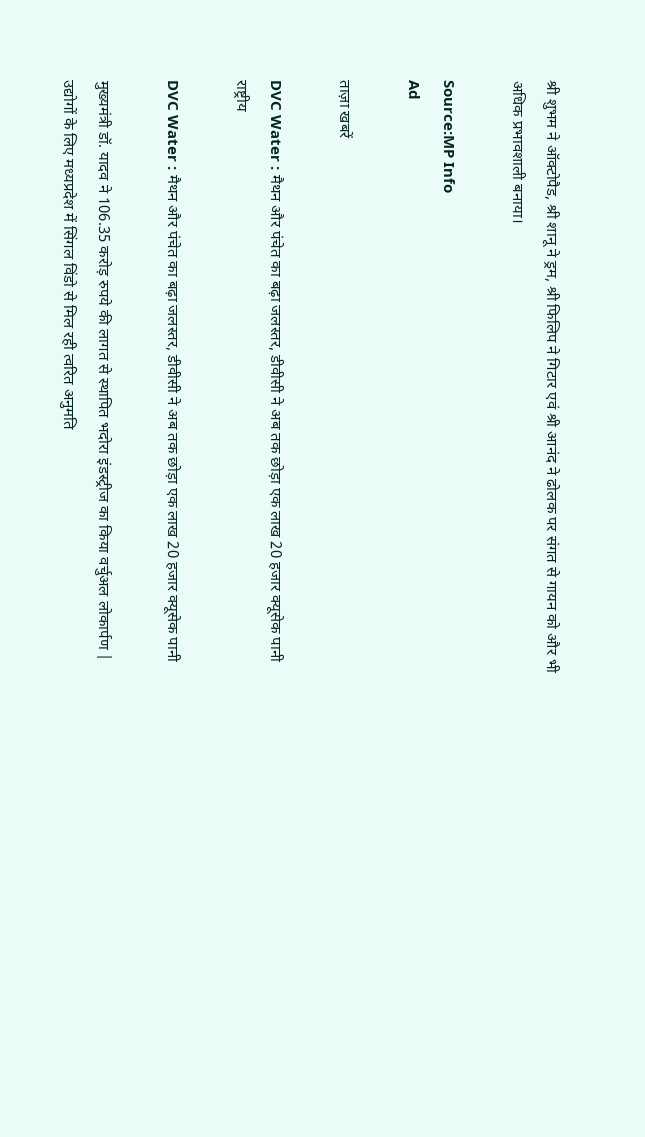श्री शुभम ने ऑक्टोपैड, श्री शानू ने ड्रम, श्री फिलिप ने गिटार एवं श्री आनंद ने ढोलक पर संगत से गायन को और भी अधिक प्रभावशाली बनाया।

Source:MP Info
Ad

ताज़ा खबरें

DVC Water : मैथन और पंचेत का बढ़ा जलस्तर, डीवीसी ने अब तक छोड़ा एक लाख 20 हजार क्यूसेक पानी
राष्ट्रीय

DVC Water : मैथन और पंचेत का बढ़ा जलस्तर, डीवीसी ने अब तक छोड़ा एक लाख 20 हजार क्यूसेक पानी

मुख्यमंत्री डॉ. यादव ने 106.35 करोड़ रुपये की लागत से स्थापित भदोरा इंडस्ट्रीज का किया वर्चुअल लोकार्पण | उद्योगों के लिए मध्यप्रदेश में सिंगल विंडो से मिल रही त्वरित अनुमति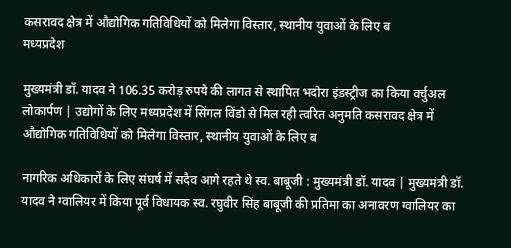कसरावद क्षेत्र में औद्योगिक गतिविधियों को मिलेगा विस्तार, स्थानीय युवाओं के लिए ब
मध्यप्रदेश

मुख्यमंत्री डॉ. यादव ने 106.35 करोड़ रुपये की लागत से स्थापित भदोरा इंडस्ट्रीज का किया वर्चुअल लोकार्पण | उद्योगों के लिए मध्यप्रदेश में सिंगल विंडो से मिल रही त्वरित अनुमति कसरावद क्षेत्र में औद्योगिक गतिविधियों को मिलेगा विस्तार, स्थानीय युवाओं के लिए ब

नागरिक अधिकारों के लिए संघर्ष में सदैव आगे रहते थे स्व. बाबूजी : मुख्यमंत्री डॉ. यादव | मुख्यमंत्री डॉ. यादव ने ग्वालियर में किया पूर्व विधायक स्व. रघुवीर सिंह बाबूजी की प्रतिमा का अनावरण ग्वालियर का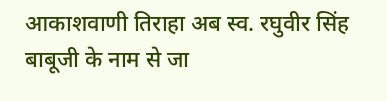आकाशवाणी तिराहा अब स्व. रघुवीर सिंह बाबूजी के नाम से जा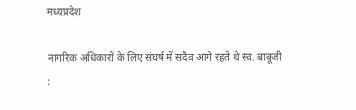मध्यप्रदेश

नागरिक अधिकारों के लिए संघर्ष में सदैव आगे रहते थे स्व. बाबूजी :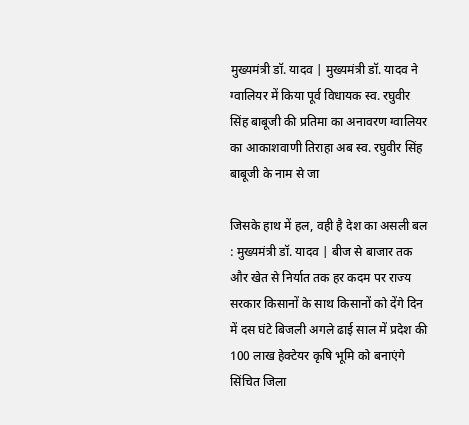मुख्यमंत्री डॉ. यादव | मुख्यमंत्री डॉ. यादव ने ग्वालियर में किया पूर्व विधायक स्व. रघुवीर सिंह बाबूजी की प्रतिमा का अनावरण ग्वालियर का आकाशवाणी तिराहा अब स्व. रघुवीर सिंह बाबूजी के नाम से जा

जिसके हाथ में हल, वही है देश का असली बल : मुख्यमंत्री डॉ. यादव | बीज से बाजार तक और खेत से निर्यात तक हर कदम पर राज्य सरकार किसानों के साथ किसानों को देंगे दिन में दस घंटे बिजली अगले ढाई साल में प्रदेश की 100 लाख हेक्टेयर कृषि भूमि को बनाएंगे सिंचित जिला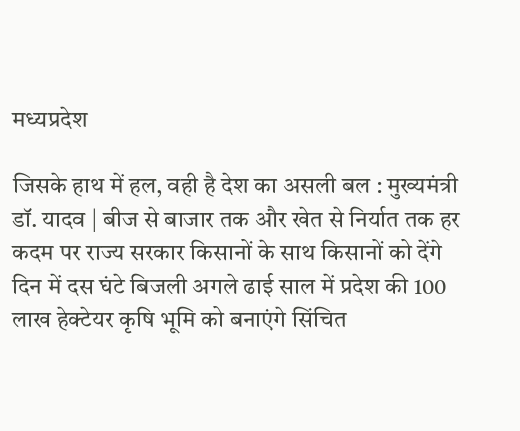मध्यप्रदेश

जिसके हाथ में हल, वही है देश का असली बल : मुख्यमंत्री डॉ. यादव | बीज से बाजार तक और खेत से निर्यात तक हर कदम पर राज्य सरकार किसानों के साथ किसानों को देंगे दिन में दस घंटे बिजली अगले ढाई साल में प्रदेश की 100 लाख हेक्टेयर कृषि भूमि को बनाएंगे सिंचित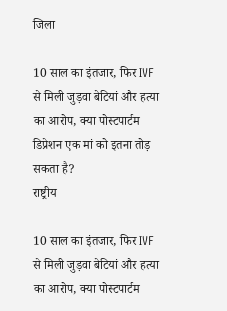जिला

10 साल का इंतजार, फिर IVF से मिली जुड़वा बेटियां और हत्या का आरोप, क्या पोस्टपार्टम डिप्रेशन एक मां को इतना तोड़ सकता है?
राष्ट्रीय

10 साल का इंतजार, फिर IVF से मिली जुड़वा बेटियां और हत्या का आरोप, क्या पोस्टपार्टम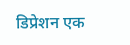डिप्रेशन एक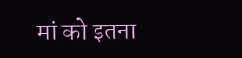मां को इतना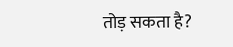तोड़ सकता है?